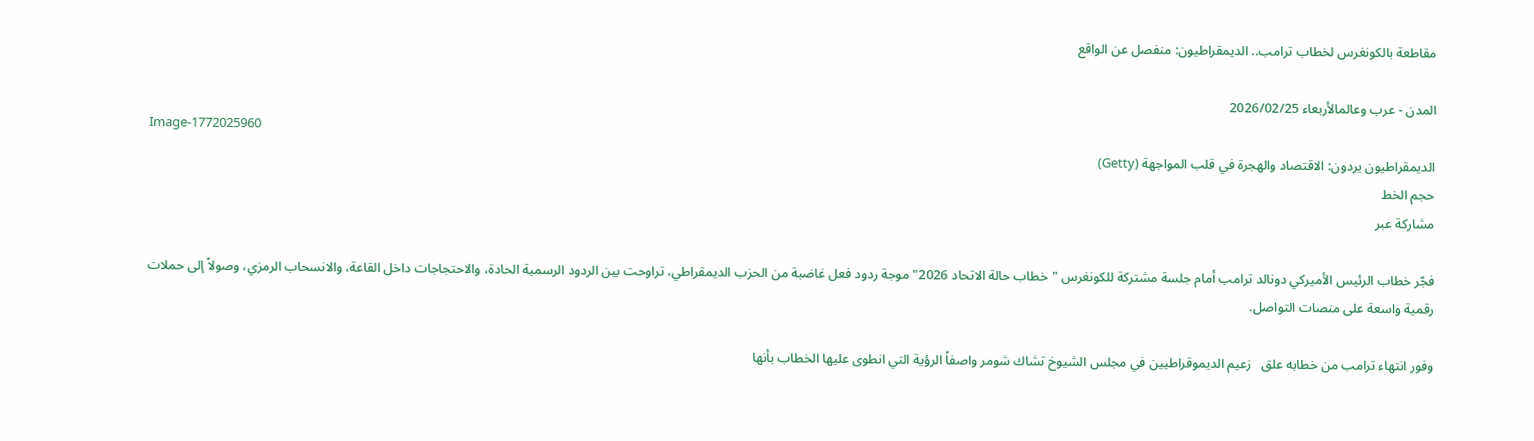مقاطعة بالكونغرس لخطاب ترامب.. الديمقراطيون: منفصل عن الواقع

المدن - عرب وعالمالأربعاء 2026/02/25
Image-1772025960
الديمقراطيون يردون: الاقتصاد والهجرة في قلب المواجهة (Getty)
حجم الخط
مشاركة عبر

فجّر خطاب الرئيس الأميركي دونالد ترامب أمام جلسة مشتركة للكونغرس "خطاب حالة الاتحاد 2026" موجة ردود فعل غاضبة من الحزب الديمقراطي، تراوحت بين الردود الرسمية الحادة، والاحتجاجات داخل القاعة، والانسحاب الرمزي، وصولاً إلى حملات رقمية واسعة على منصات التواصل.

وفور انتهاء ترامب من خطابه علق   زعيم الديموقراطيين في مجلس الشيوخ تشاك شومر واصفاً الرؤية التي انطوى عليها الخطاب بأنها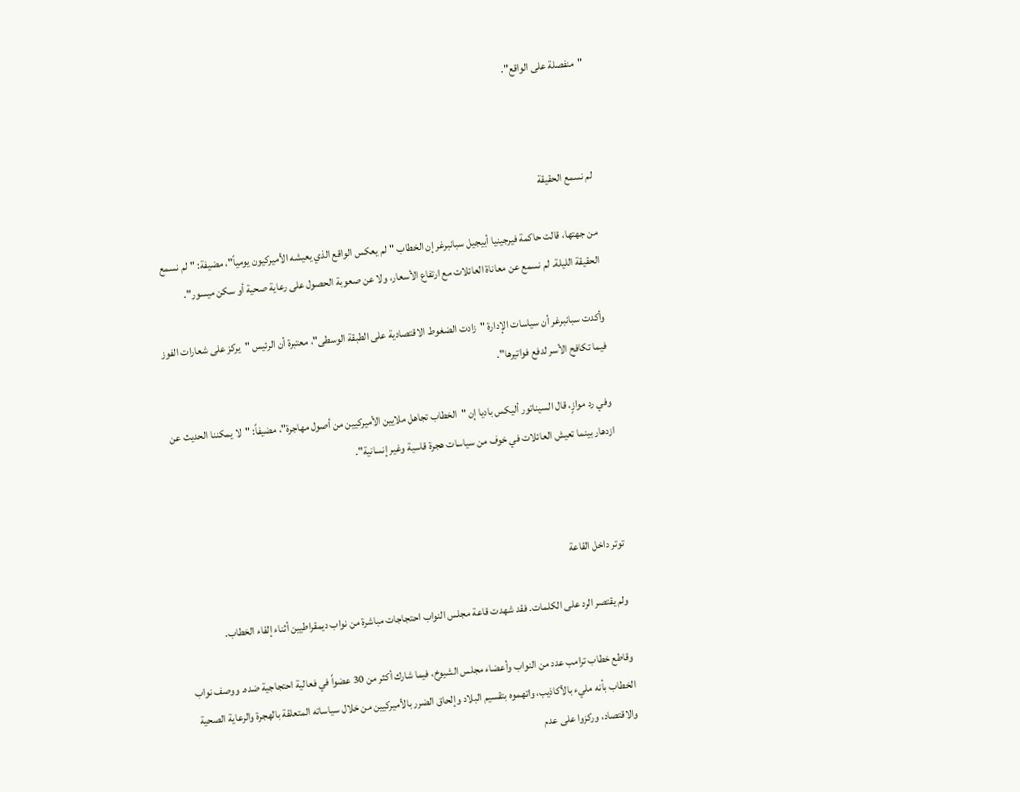"منفصلة على الواقع".



لم نسمع الحقيقة

من جهتها، قالت حاكمة فيرجينيا أبيجيل سبانبرغر إن الخطاب "لم يعكس الواقع الذي يعيشه الأميركيون يومياً"، مضيفة: "لم نسمع الحقيقة الليلة. لم نسمع عن معاناة العائلات مع ارتفاع الأسعار، ولا عن صعوبة الحصول على رعاية صحية أو سكن ميسور".

وأكدت سبانبرغر أن سياسات الإدارة "زادت الضغوط الاقتصادية على الطبقة الوسطى"، معتبرة أن الرئيس "يركز على شعارات الفوز فيما تكافح الأسر لدفع فواتيرها".

وفي رد موازٍ، قال السيناتور أليكس باديا إن "الخطاب تجاهل ملايين الأميركيين من أصول مهاجرة"، مضيفاً: "لا يمكننا الحديث عن ازدهار بينما تعيش العائلات في خوف من سياسات هجرة قاسية وغير إنسانية".



توتر داخل القاعة

ولم يقتصر الرد على الكلمات. فقد شهدت قاعة مجلس النواب احتجاجات مباشرة من نواب ديمقراطيين أثناء إلقاء الخطاب.

وقاطع خطاب ترامب عدد من النواب وأعضاء مجلس الشيوخ، فيما شارك أكثر من 30 عضواً في فعالية احتجاجية ضده. ووصف نواب الخطاب بأنه مليء بالأكاذيب، واتهموه بتقسيم البلاد وإلحاق الضرر بالأميركيين من خلال سياساته المتعلقة بالهجرة والرعاية الصحية والاقتصاد، وركزوا على عدم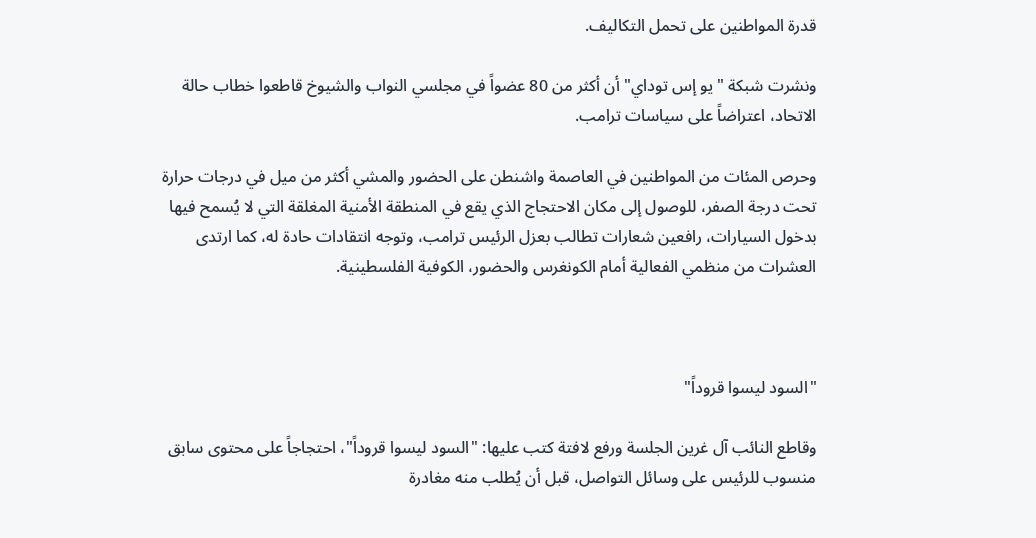قدرة المواطنين على تحمل التكاليف.

ونشرت شبكة "يو إس توداي" أن أكثر من 80 عضواً في مجلسي النواب والشيوخ قاطعوا خطاب حالة الاتحاد، اعتراضاً على سياسات ترامب.

وحرص المئات من المواطنين في العاصمة واشنطن على الحضور والمشي أكثر من ميل في درجات حرارة تحت درجة الصفر، للوصول إلى مكان الاحتجاج الذي يقع في المنطقة الأمنية المغلقة التي لا يُسمح فيها بدخول السيارات، رافعين شعارات تطالب بعزل الرئيس ترامب، وتوجه انتقادات حادة له، كما ارتدى العشرات من منظمي الفعالية أمام الكونغرس والحضور، الكوفية الفلسطينية.



"السود ليسوا قروداً"

وقاطع النائب آل غرين الجلسة ورفع لافتة كتب عليها: "السود ليسوا قروداً"، احتجاجاً على محتوى سابق منسوب للرئيس على وسائل التواصل، قبل أن يُطلب منه مغادرة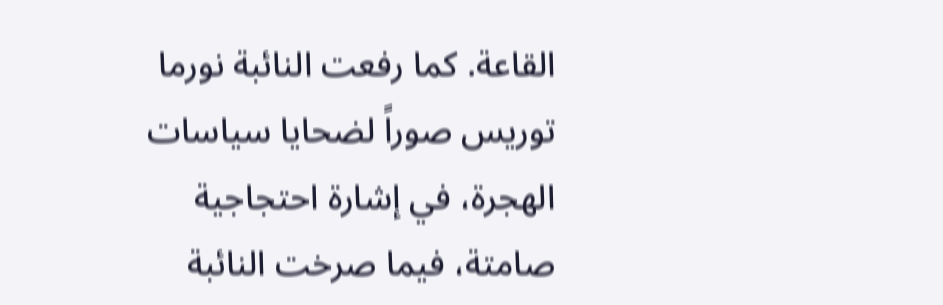القاعة. كما رفعت النائبة نورما توريس صوراً لضحايا سياسات الهجرة، في إشارة احتجاجية صامتة، فيما صرخت النائبة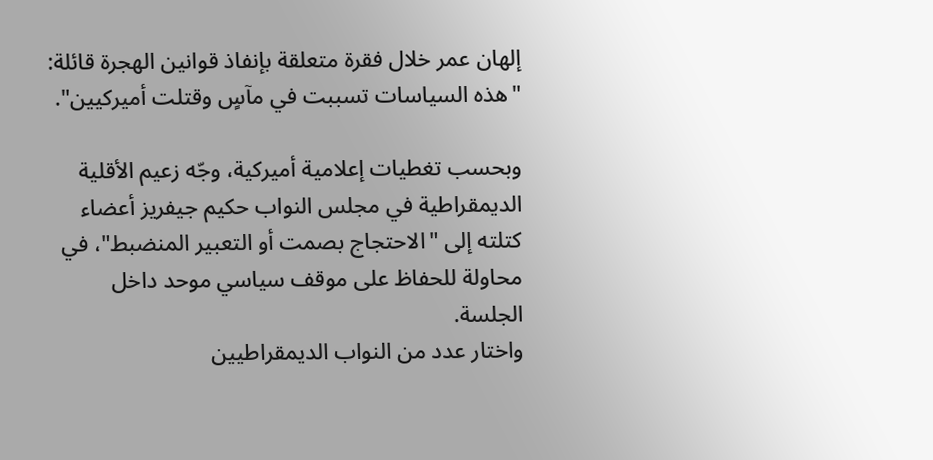إلهان عمر خلال فقرة متعلقة بإنفاذ قوانين الهجرة قائلة: "هذه السياسات تسببت في مآسٍ وقتلت أميركيين".

وبحسب تغطيات إعلامية أميركية، وجّه زعيم الأقلية الديمقراطية في مجلس النواب حكيم جيفريز أعضاء كتلته إلى "الاحتجاج بصمت أو التعبير المنضبط"، في محاولة للحفاظ على موقف سياسي موحد داخل الجلسة.
واختار عدد من النواب الديمقراطيين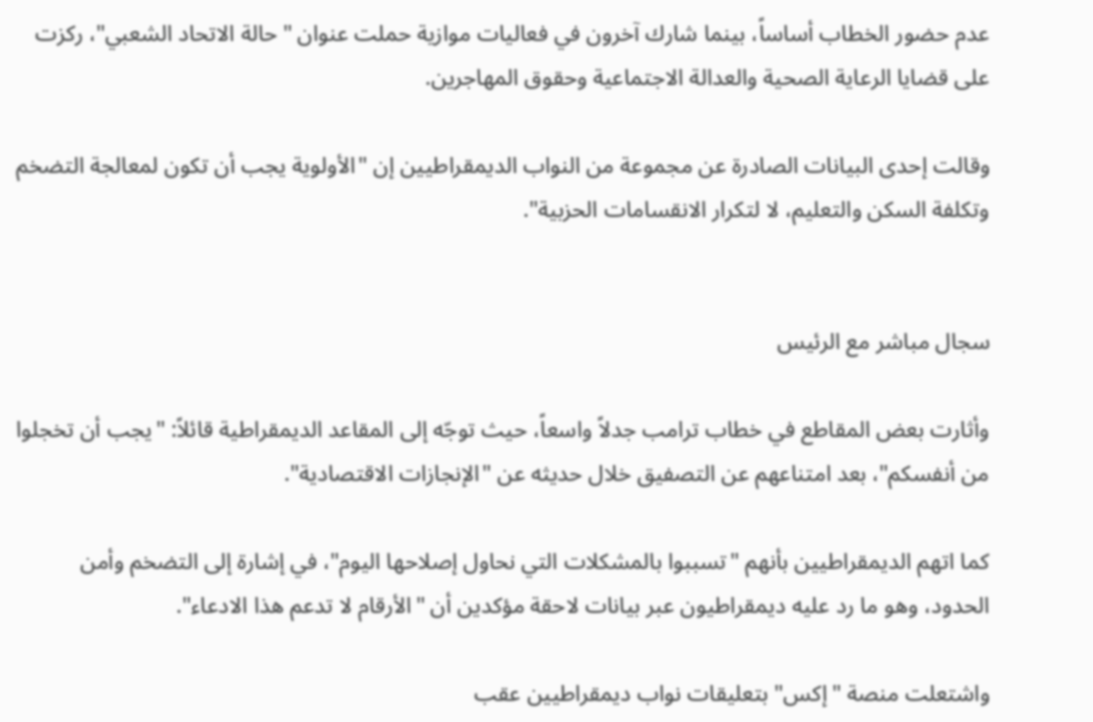عدم حضور الخطاب أساساً، بينما شارك آخرون في فعاليات موازية حملت عنوان "حالة الاتحاد الشعبي"، ركزت على قضايا الرعاية الصحية والعدالة الاجتماعية وحقوق المهاجرين.

وقالت إحدى البيانات الصادرة عن مجموعة من النواب الديمقراطيين إن "الأولوية يجب أن تكون لمعالجة التضخم وتكلفة السكن والتعليم، لا لتكرار الانقسامات الحزبية".


سجال مباشر مع الرئيس

وأثارت بعض المقاطع في خطاب ترامب جدلاً واسعاً، حيث توجّه إلى المقاعد الديمقراطية قائلاً: "يجب أن تخجلوا من أنفسكم"، بعد امتناعهم عن التصفيق خلال حديثه عن "الإنجازات الاقتصادية".

كما اتهم الديمقراطيين بأنهم "تسببوا بالمشكلات التي نحاول إصلاحها اليوم"، في إشارة إلى التضخم وأمن الحدود، وهو ما رد عليه ديمقراطيون عبر بيانات لاحقة مؤكدين أن "الأرقام لا تدعم هذا الادعاء".

واشتعلت منصة "إكس" بتعليقات نواب ديمقراطيين عقب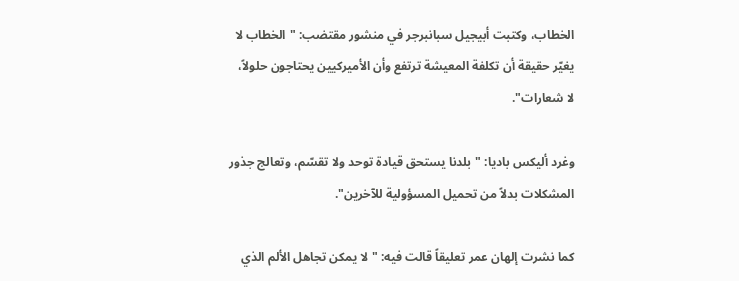الخطاب، وكتبت أبيجيل سبانبرجر في منشور مقتضب: "الخطاب لا يغيّر حقيقة أن تكلفة المعيشة ترتفع وأن الأميركيين يحتاجون حلولاً، لا شعارات".

وغرد أليكس باديا: "بلدنا يستحق قيادة توحد ولا تقسّم، وتعالج جذور المشكلات بدلاً من تحميل المسؤولية للآخرين".

كما نشرت إلهان عمر تعليقاً قالت فيه: "لا يمكن تجاهل الألم الذي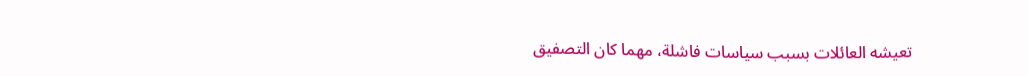تعيشه العائلات بسبب سياسات فاشلة، مهما كان التصفيق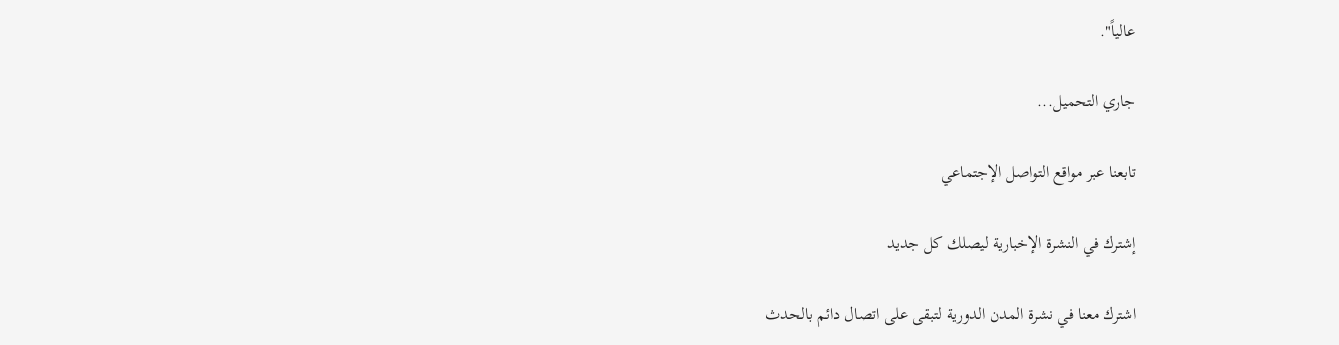عالياً".

جاري التحميل...

تابعنا عبر مواقع التواصل الإجتماعي

إشترك في النشرة الإخبارية ليصلك كل جديد

اشترك معنا في نشرة المدن الدورية لتبقى على اتصال دائم بالحدث